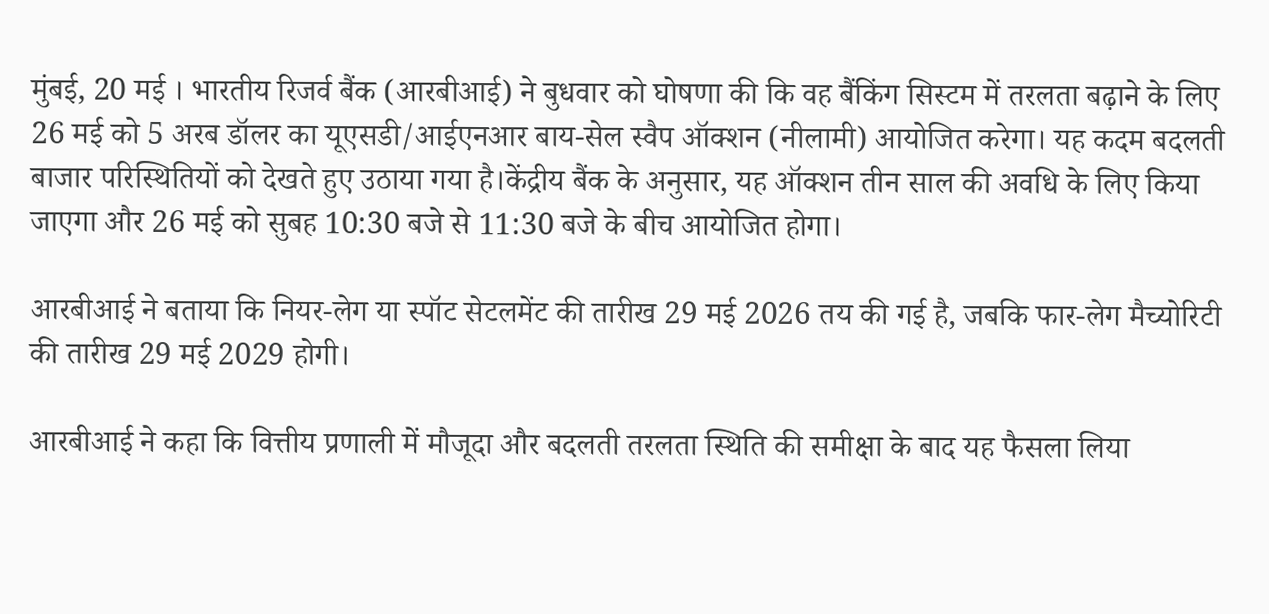मुंबई, 20 मई । भारतीय रिजर्व बैंक (आरबीआई) ने बुधवार को घोषणा की कि वह बैंकिंग सिस्टम में तरलता बढ़ाने के लिए 26 मई को 5 अरब डॉलर का यूएसडी/आईएनआर बाय-सेल स्वैप ऑक्शन (नीलामी) आयोजित करेगा। यह कदम बदलती बाजार परिस्थितियों को देखते हुए उठाया गया है।केंद्रीय बैंक के अनुसार, यह ऑक्शन तीन साल की अवधि के लिए किया जाएगा और 26 मई को सुबह 10:30 बजे से 11:30 बजे के बीच आयोजित होगा।

आरबीआई ने बताया कि नियर-लेग या स्पॉट सेटलमेंट की तारीख 29 मई 2026 तय की गई है, जबकि फार-लेग मैच्योरिटी की तारीख 29 मई 2029 होगी।

आरबीआई ने कहा कि वित्तीय प्रणाली में मौजूदा और बदलती तरलता स्थिति की समीक्षा के बाद यह फैसला लिया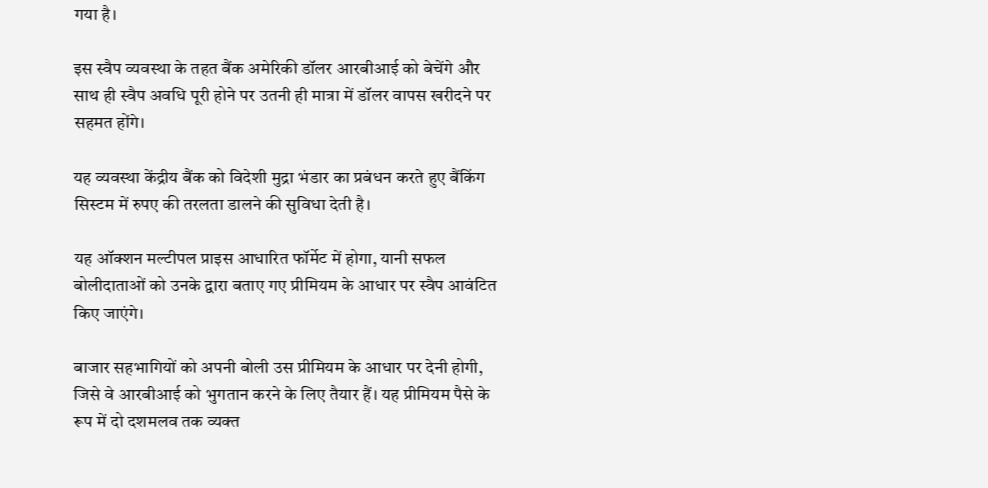गया है।

इस स्वैप व्यवस्था के तहत बैंक अमेरिकी डॉलर आरबीआई को बेचेंगे और साथ ही स्वैप अवधि पूरी होने पर उतनी ही मात्रा में डॉलर वापस खरीदने पर सहमत होंगे।

यह व्यवस्था केंद्रीय बैंक को विदेशी मुद्रा भंडार का प्रबंधन करते हुए बैंकिंग सिस्टम में रुपए की तरलता डालने की सुविधा देती है।

यह ऑक्शन मल्टीपल प्राइस आधारित फॉर्मेट में होगा, यानी सफल बोलीदाताओं को उनके द्वारा बताए गए प्रीमियम के आधार पर स्वैप आवंटित किए जाएंगे।

बाजार सहभागियों को अपनी बोली उस प्रीमियम के आधार पर देनी होगी, जिसे वे आरबीआई को भुगतान करने के लिए तैयार हैं। यह प्रीमियम पैसे के रूप में दो दशमलव तक व्यक्त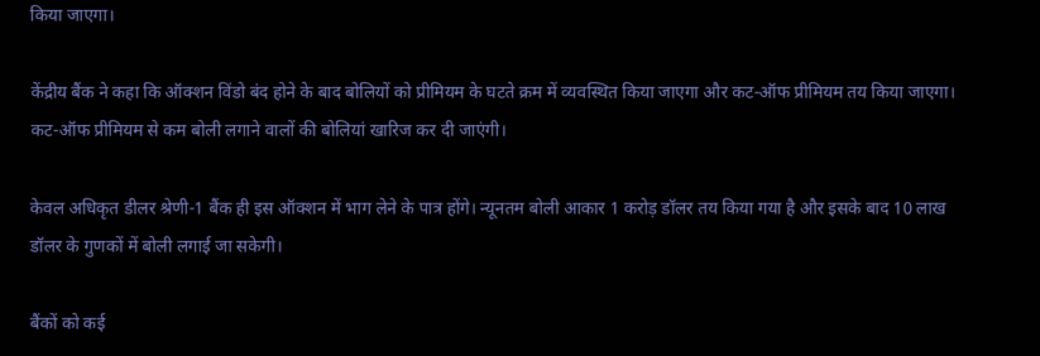किया जाएगा।

केंद्रीय बैंक ने कहा कि ऑक्शन विंडो बंद होने के बाद बोलियों को प्रीमियम के घटते क्रम में व्यवस्थित किया जाएगा और कट-ऑफ प्रीमियम तय किया जाएगा। कट-ऑफ प्रीमियम से कम बोली लगाने वालों की बोलियां खारिज कर दी जाएंगी।

केवल अधिकृत डीलर श्रेणी-1 बैंक ही इस ऑक्शन में भाग लेने के पात्र होंगे। न्यूनतम बोली आकार 1 करोड़ डॉलर तय किया गया है और इसके बाद 10 लाख डॉलर के गुणकों में बोली लगाई जा सकेगी।

बैंकों को कई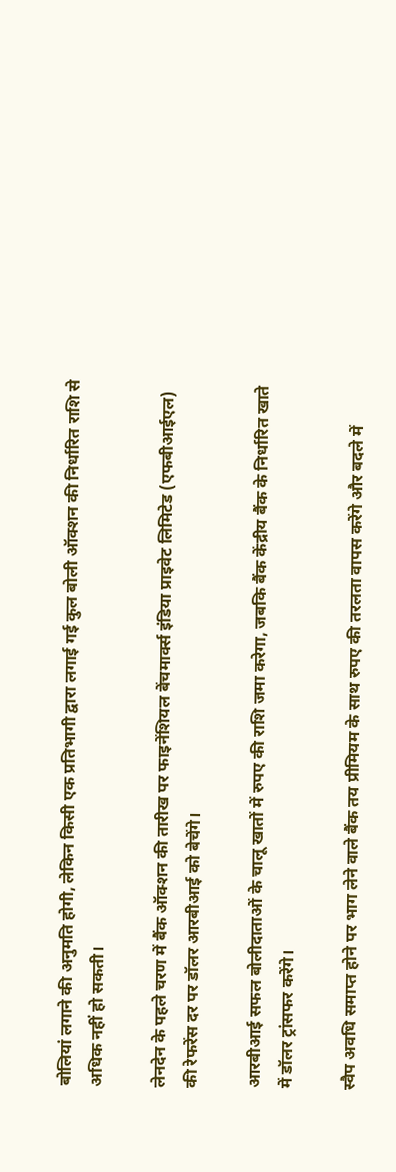बोलियां लगाने की अनुमति होगी, लेकिन किसी एक प्रतिभागी द्वारा लगाई गई कुल बोली ऑक्शन की निर्धारित राशि से अधिक नहीं हो सकती।

लेनदेन के पहले चरण में बैंक ऑक्शन की तारीख पर फाइनेंशियल बेंचमार्क्स इंडिया प्राइवेट लिमिटेड (एफबीआईएल) की रेफरेंस दर पर डॉलर आरबीआई को बेचेंगे।

आरबीआई सफल बोलीदाताओं के चालू खातों में रुपए की राशि जमा करेगा, जबकि बैंक केंद्रीय बैंक के निर्धारित खाते में डॉलर ट्रांसफर करेंगे।

स्वैप अवधि समाप्त होने पर भाग लेने वाले बैंक तय प्रीमियम के साथ रुपए की तरलता वापस करेंगे और बदले में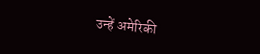उन्हें अमेरिकी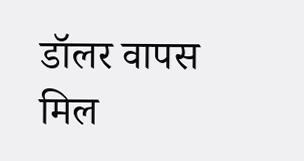डॉलर वापस मिल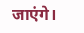जाएंगे।